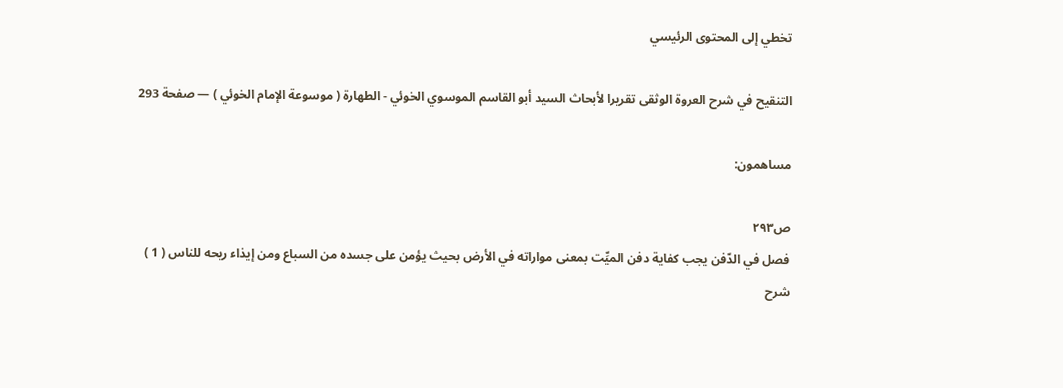تخطي إلى المحتوى الرئيسي

التنقيح في شرح العروة الوثقى تقريرا لأبحاث السيد أبو القاسم الموسوي الخوئي - الطهارة ( موسوعة الإمام الخوئي ) — صفحة 293

مساهمون:

ص٢٩٣
فصل في الدّفن يجب كفاية دفن الميِّت بمعنى مواراته في الأرض بحيث يؤمن على جسده من السباع ومن إيذاء ريحه للناس ( 1 )
شرح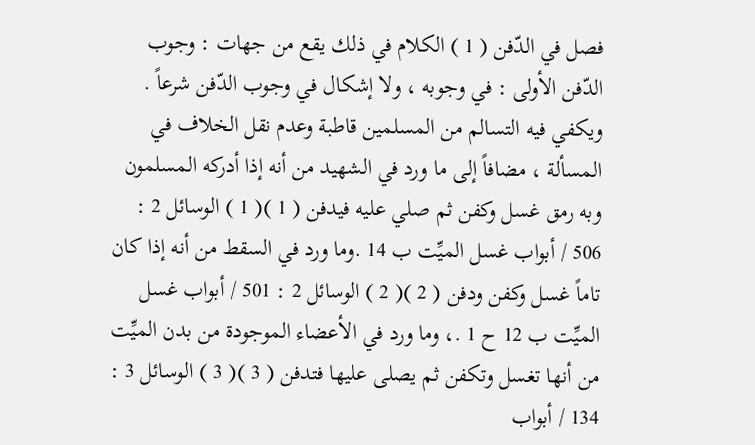فصل في الدّفن ( 1 ) الكلام في ذلك يقع من جهات : وجوب الدّفن الأولى : في وجوبه ، ولا إشكال في وجوب الدّفن شرعاً . ويكفي فيه التسالم من المسلمين قاطبة وعدم نقل الخلاف في المسألة ، مضافاً إلى ما ورد في الشهيد من أنه إذا أدركه المسلمون وبه رمق غسل وكفن ثم صلي عليه فيدفن ( 1 )( 1 ) الوسائل 2 : 506 / أبواب غسل الميِّت ب 14 .وما ورد في السقط من أنه إذا كان تاماً غسل وكفن ودفن ( 2 )( 2 ) الوسائل 2 : 501 / أبواب غسل الميِّت ب 12 ح 1 .، وما ورد في الأعضاء الموجودة من بدن الميِّت من أنها تغسل وتكفن ثم يصلى عليها فتدفن ( 3 )( 3 ) الوسائل 3 : 134 / أبواب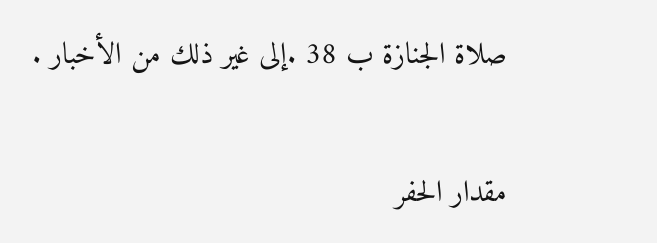صلاة الجنازة ب 38 .إلى غير ذلك من الأخبار .

مقدار الحفر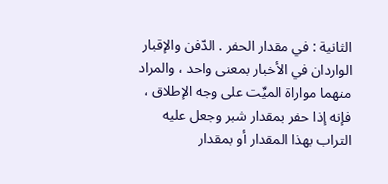الثانية : في مقدار الحفر . الدّفن والإقبار الواردان في الأخبار بمعنى واحد ، والمراد منهما مواراة الميِّت على وجه الإطلاق ، فإنه إذا حفر بمقدار شبر وجعل عليه التراب بهذا المقدار أو بمقدار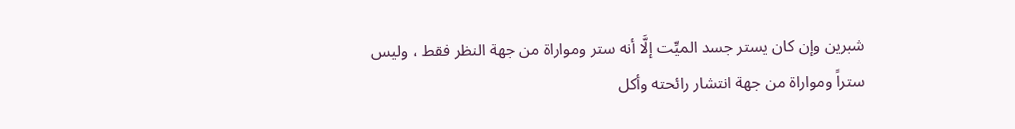شبرين وإن كان يستر جسد الميِّت إلَّا أنه ستر ومواراة من جهة النظر فقط ، وليس ستراً ومواراة من جهة انتشار رائحته وأكل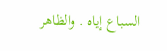السباع إياه . والظاهر